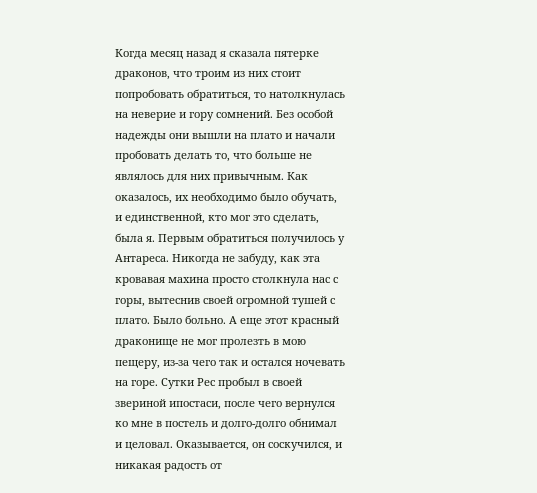Когда месяц назад я сказала пятерке драконов, что троим из них стоит попробовать обратиться, то натолкнулась на неверие и гору сомнений. Без особой надежды они вышли на плато и начали пробовать делать то, что больше не являлось для них привычным. Как оказалось, их необходимо было обучать, и единственной, кто мог это сделать, была я. Первым обратиться получилось у Антареса. Никогда не забуду, как эта кровавая махина просто столкнула нас с горы, вытеснив своей огромной тушей с плато. Было больно. А еще этот красный драконище не мог пролезть в мою пещеру, из-за чего так и остался ночевать на горе. Сутки Рес пробыл в своей звериной ипостаси, после чего вернулся ко мне в постель и долго-долго обнимал и целовал. Оказывается, он соскучился, и никакая радость от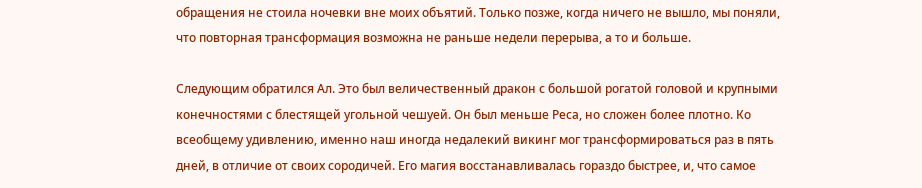обращения не стоила ночевки вне моих объятий. Только позже, когда ничего не вышло, мы поняли, что повторная трансформация возможна не раньше недели перерыва, а то и больше.

Следующим обратился Ал. Это был величественный дракон с большой рогатой головой и крупными конечностями с блестящей угольной чешуей. Он был меньше Реса, но сложен более плотно. Ко всеобщему удивлению, именно наш иногда недалекий викинг мог трансформироваться раз в пять дней, в отличие от своих сородичей. Его магия восстанавливалась гораздо быстрее, и, что самое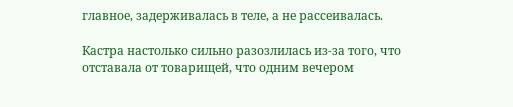главное, задерживалась в теле, а не рассеивалась.

Кастра настолько сильно разозлилась из-за того, что отставала от товарищей, что одним вечером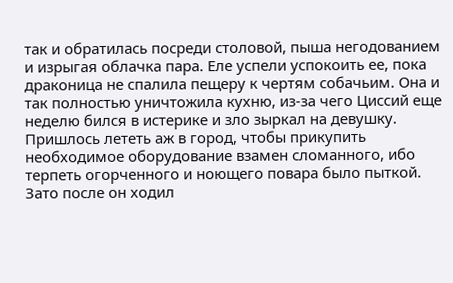так и обратилась посреди столовой, пыша негодованием и изрыгая облачка пара. Еле успели успокоить ее, пока драконица не спалила пещеру к чертям собачьим. Она и так полностью уничтожила кухню, из-за чего Циссий еще неделю бился в истерике и зло зыркал на девушку. Пришлось лететь аж в город, чтобы прикупить необходимое оборудование взамен сломанного, ибо терпеть огорченного и ноющего повара было пыткой. Зато после он ходил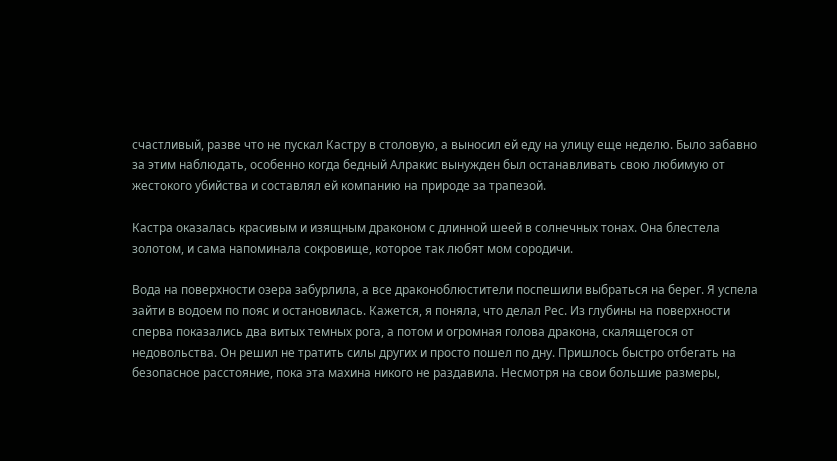счастливый, разве что не пускал Кастру в столовую, а выносил ей еду на улицу еще неделю. Было забавно за этим наблюдать, особенно когда бедный Алракис вынужден был останавливать свою любимую от жестокого убийства и составлял ей компанию на природе за трапезой.

Кастра оказалась красивым и изящным драконом с длинной шеей в солнечных тонах. Она блестела золотом, и сама напоминала сокровище, которое так любят мом сородичи.

Вода на поверхности озера забурлила, а все драконоблюстители поспешили выбраться на берег. Я успела зайти в водоем по пояс и остановилась. Кажется, я поняла, что делал Рес. Из глубины на поверхности сперва показались два витых темных рога, а потом и огромная голова дракона, скалящегося от недовольства. Он решил не тратить силы других и просто пошел по дну. Пришлось быстро отбегать на безопасное расстояние, пока эта махина никого не раздавила. Несмотря на свои большие размеры,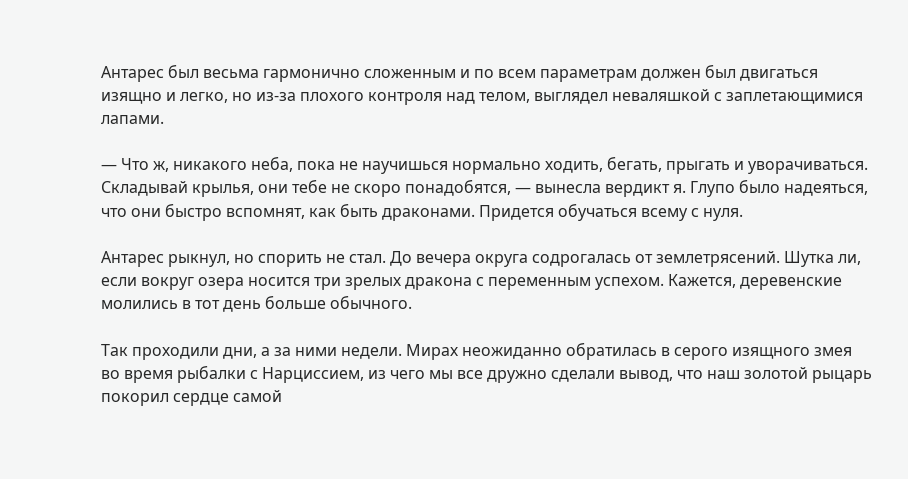Антарес был весьма гармонично сложенным и по всем параметрам должен был двигаться изящно и легко, но из-за плохого контроля над телом, выглядел неваляшкой с заплетающимися лапами.

— Что ж, никакого неба, пока не научишься нормально ходить, бегать, прыгать и уворачиваться. Складывай крылья, они тебе не скоро понадобятся, — вынесла вердикт я. Глупо было надеяться, что они быстро вспомнят, как быть драконами. Придется обучаться всему с нуля.

Антарес рыкнул, но спорить не стал. До вечера округа содрогалась от землетрясений. Шутка ли, если вокруг озера носится три зрелых дракона с переменным успехом. Кажется, деревенские молились в тот день больше обычного.

Так проходили дни, а за ними недели. Мирах неожиданно обратилась в серого изящного змея во время рыбалки с Нарциссием, из чего мы все дружно сделали вывод, что наш золотой рыцарь покорил сердце самой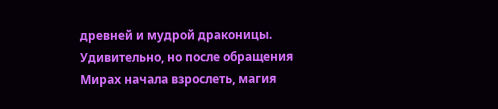древней и мудрой драконицы. Удивительно, но после обращения Мирах начала взрослеть, магия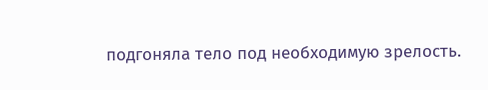подгоняла тело под необходимую зрелость.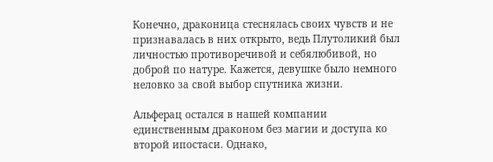Конечно, драконица стеснялась своих чувств и не признавалась в них открыто, ведь Плутоликий был личностью противоречивой и себялюбивой, но доброй по натуре. Кажется, девушке было немного неловко за свой выбор спутника жизни.

Альферац остался в нашей компании единственным драконом без магии и доступа ко второй ипостаси. Однако,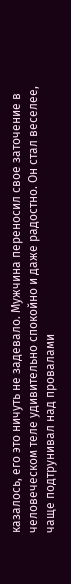казалось, его это ничуть не задевало. Мужчина переносил свое заточение в человеческом теле удивительно спокойно и даже радостно. Он стал веселее, чаще подтрунивал над провалами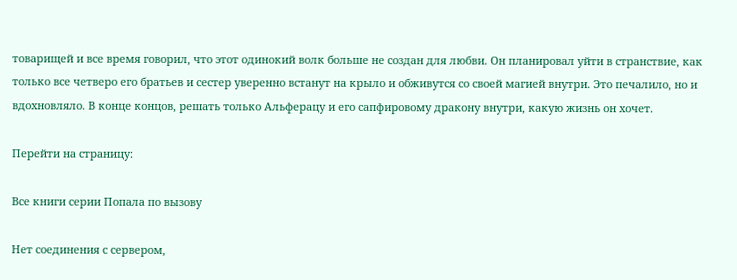товарищей и все время говорил, что этот одинокий волк больше не создан для любви. Он планировал уйти в странствие, как только все четверо его братьев и сестер уверенно встанут на крыло и обживутся со своей магией внутри. Это печалило, но и вдохновляло. В конце концов, решать только Альферацу и его сапфировому дракону внутри, какую жизнь он хочет.

Перейти на страницу:

Все книги серии Попала по вызову

Нет соединения с сервером,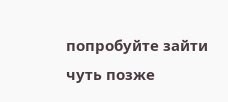попробуйте зайти чуть позже